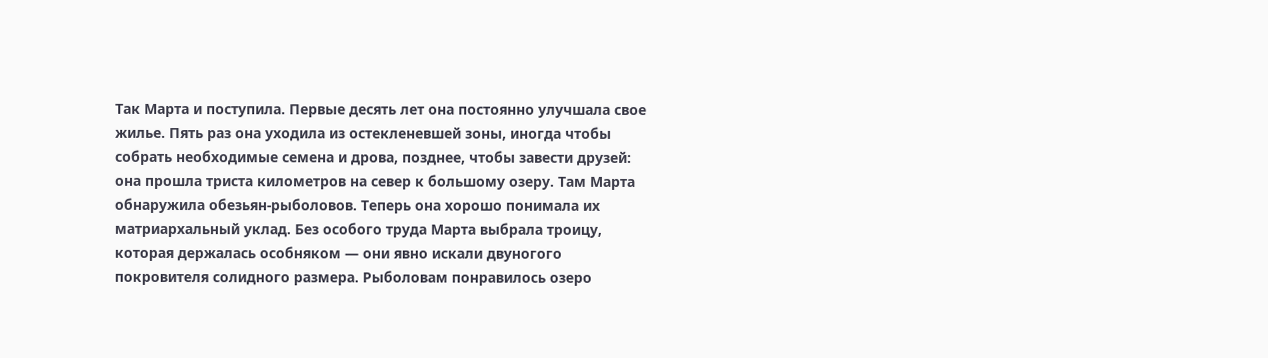Так Марта и поступила. Первые десять лет она постоянно улучшала свое жилье. Пять раз она уходила из остекленевшей зоны, иногда чтобы собрать необходимые семена и дрова, позднее, чтобы завести друзей: она прошла триста километров на север к большому озеру. Там Марта обнаружила обезьян-рыболовов. Теперь она хорошо понимала их матриархальный уклад. Без особого труда Марта выбрала троицу, которая держалась особняком — они явно искали двуногого покровителя солидного размера. Рыболовам понравилось озеро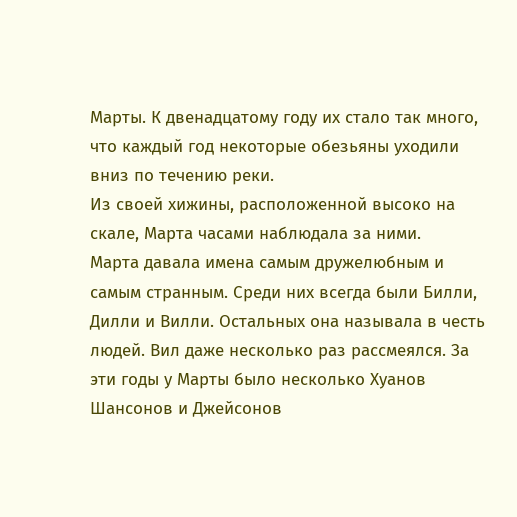Марты. К двенадцатому году их стало так много, что каждый год некоторые обезьяны уходили вниз по течению реки.
Из своей хижины, расположенной высоко на скале, Марта часами наблюдала за ними.
Марта давала имена самым дружелюбным и самым странным. Среди них всегда были Билли, Дилли и Вилли. Остальных она называла в честь людей. Вил даже несколько раз рассмеялся. За эти годы у Марты было несколько Хуанов Шансонов и Джейсонов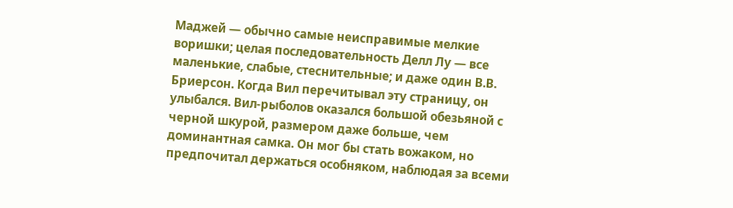Маджей — обычно самые неисправимые мелкие воришки; целая последовательность Делл Лу — все маленькие, слабые, стеснительные; и даже один В.В. Бриерсон. Когда Вил перечитывал эту страницу, он улыбался. Вил-рыболов оказался большой обезьяной с черной шкурой, размером даже больше, чем доминантная самка. Он мог бы стать вожаком, но предпочитал держаться особняком, наблюдая за всеми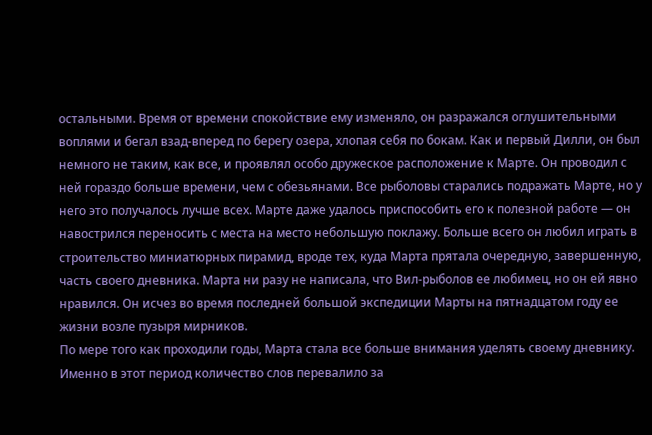остальными. Время от времени спокойствие ему изменяло, он разражался оглушительными воплями и бегал взад-вперед по берегу озера, хлопая себя по бокам. Как и первый Дилли, он был немного не таким, как все, и проявлял особо дружеское расположение к Марте. Он проводил с ней гораздо больше времени, чем с обезьянами. Все рыболовы старались подражать Марте, но у него это получалось лучше всех. Марте даже удалось приспособить его к полезной работе — он навострился переносить с места на место небольшую поклажу. Больше всего он любил играть в строительство миниатюрных пирамид, вроде тех, куда Марта прятала очередную, завершенную, часть своего дневника. Марта ни разу не написала, что Вил-рыболов ее любимец, но он ей явно нравился. Он исчез во время последней большой экспедиции Марты на пятнадцатом году ее жизни возле пузыря мирников.
По мере того как проходили годы, Марта стала все больше внимания уделять своему дневнику. Именно в этот период количество слов перевалило за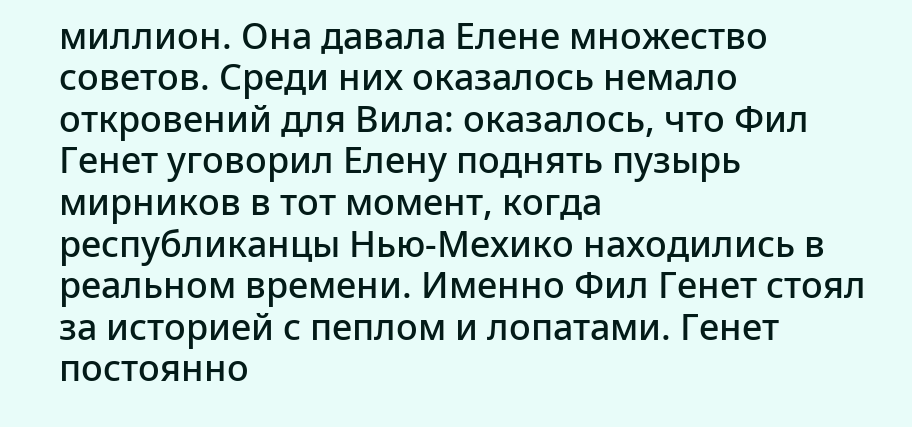миллион. Она давала Елене множество советов. Среди них оказалось немало откровений для Вила: оказалось, что Фил Генет уговорил Елену поднять пузырь мирников в тот момент, когда республиканцы Нью-Мехико находились в реальном времени. Именно Фил Генет стоял за историей с пеплом и лопатами. Генет постоянно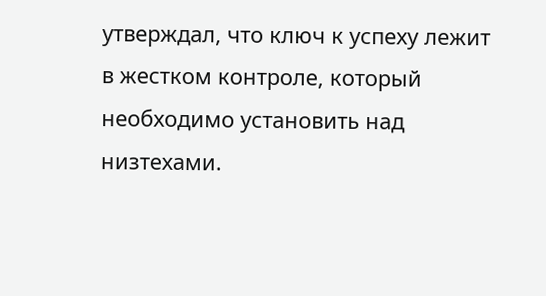утверждал, что ключ к успеху лежит в жестком контроле, который необходимо установить над низтехами.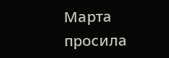Марта просила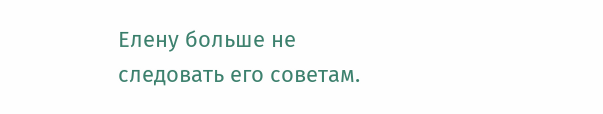Елену больше не следовать его советам.